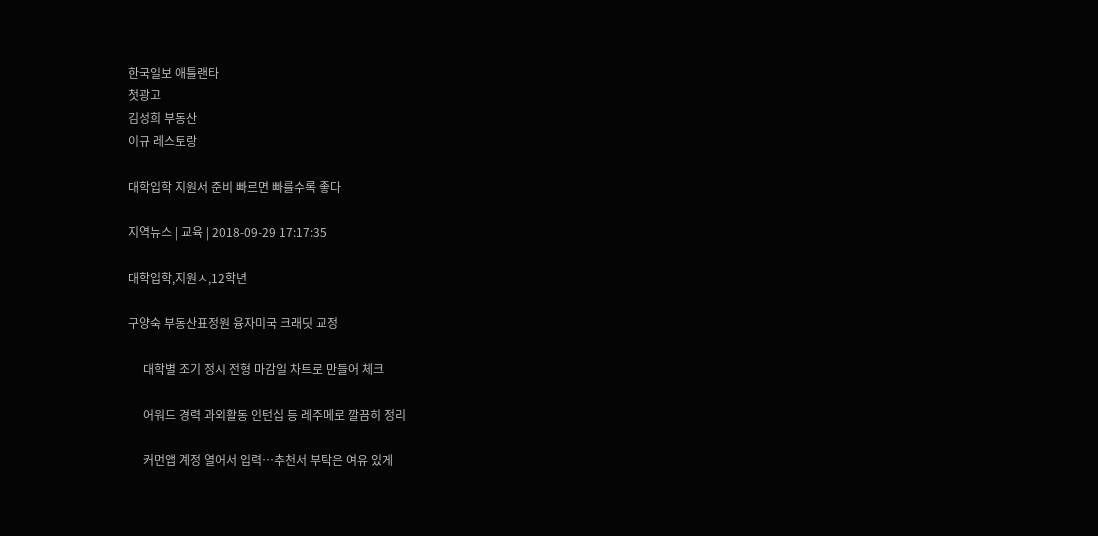한국일보 애틀랜타
첫광고
김성희 부동산
이규 레스토랑

대학입학 지원서 준비 빠르면 빠를수록 좋다

지역뉴스 | 교육 | 2018-09-29 17:17:35

대학입학,지원ㅅ,12학년

구양숙 부동산표정원 융자미국 크래딧 교정

     대학별 조기 정시 전형 마감일 차트로 만들어 체크

     어워드 경력 과외활동 인턴십 등 레주메로 깔끔히 정리

     커먼앱 계정 열어서 입력…추천서 부탁은 여유 있게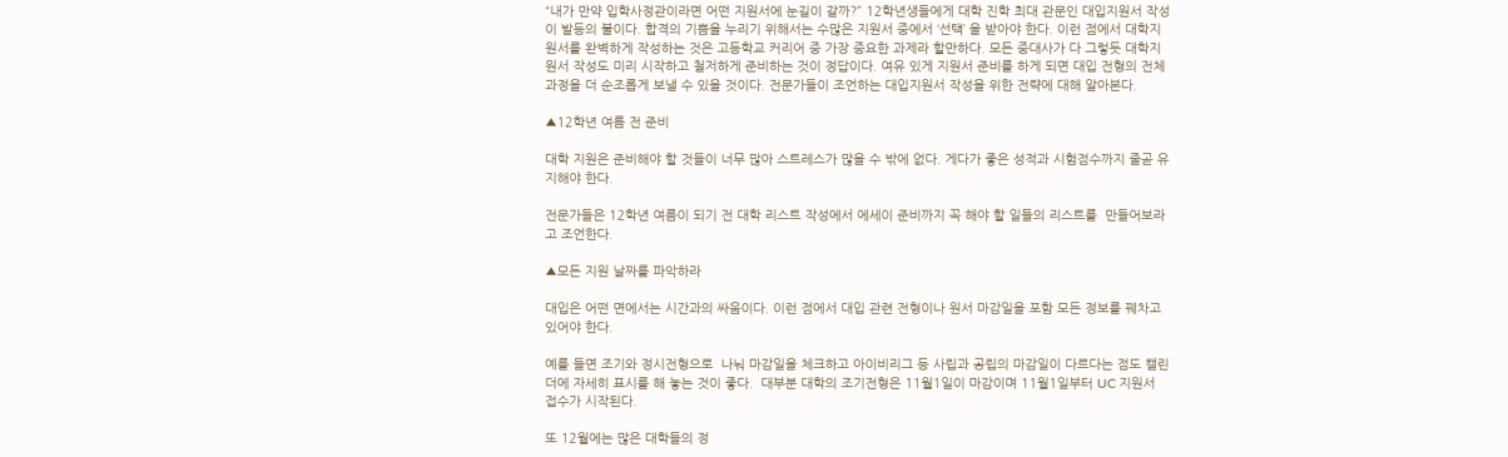“내가 만약 입학사정관이라면 어떤 지원서에 눈길이 갈까?” 12학년생들에게 대학 진학 최대 관문인 대입지원서 작성이 발등의 불이다. 합격의 기쁨을 누리기 위해서는 수많은 지원서 중에서 ‘선택’ 을 받아야 한다. 이런 점에서 대학지원서를 완벽하게 작성하는 것은 고등학교 커리어 중 가장 중요한 과제라 할만하다. 모든 중대사가 다 그렇듯 대학지원서 작성도 미리 시작하고 철저하게 준비하는 것이 정답이다. 여유 있게 지원서 준비를 하게 되면 대입 전형의 전체 과정을 더 순조롭게 보낼 수 있을 것이다. 전문가들이 조언하는 대입지원서 작성을 위한 전략에 대해 알아본다.

▲12학년 여름 전 준비

대학 지원은 준비해야 할 것들이 너무 많아 스트레스가 많을 수 밖에 없다. 게다가 좋은 성적과 시험점수까지 줄곧 유지해야 한다.

전문가들은 12학년 여름이 되기 전 대학 리스트 작성에서 에세이 준비까지 꼭 해야 할 일들의 리스트를  만들어보라고 조언한다.

▲모든 지원 날짜를 파악하라

대입은 어떤 면에서는 시간과의 싸움이다. 이런 점에서 대입 관련 전형이나 원서 마감일을 포함 모든 정보를 꿰차고 있어야 한다.

예를 들면 조기와 정시전형으로  나눠 마감일을 체크하고 아이비리그 등 사립과 공립의 마감일이 다르다는 점도 캘린더에 자세히 표시를 해 놓는 것이 좋다.  대부분 대학의 조기전형은 11월1일이 마감이며 11월1일부터 UC 지원서 접수가 시작된다.

또 12월에는 많은 대학들의 정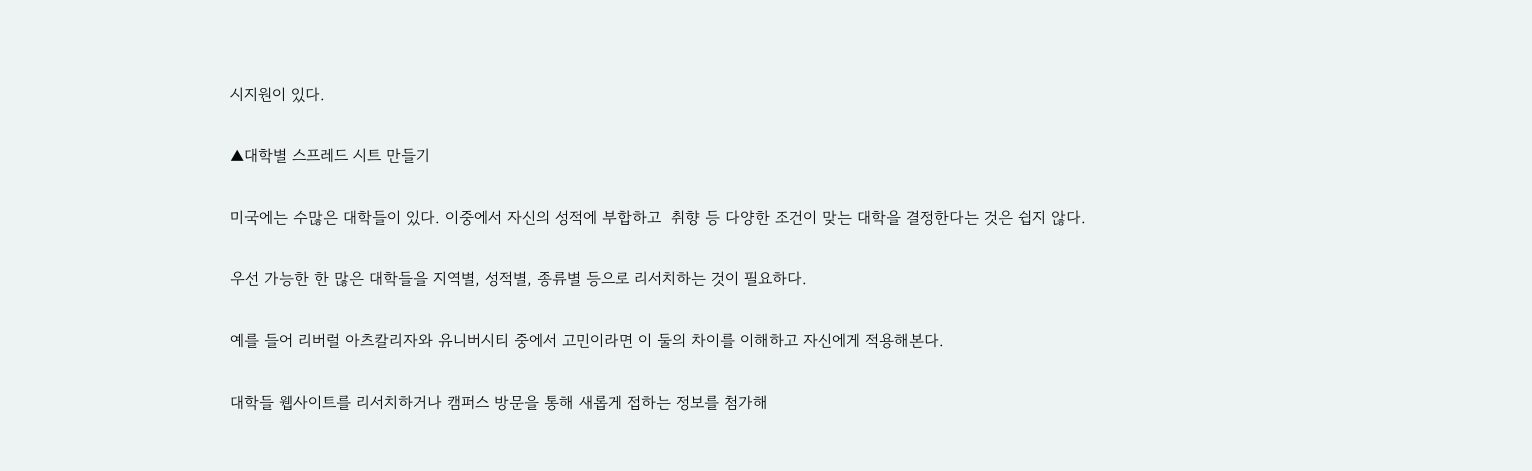시지원이 있다.

▲대학별 스프레드 시트 만들기

미국에는 수많은 대학들이 있다. 이중에서 자신의 성적에 부합하고  취향 등 다양한 조건이 맞는 대학을 결정한다는 것은 쉽지 않다.

우선 가능한 한 많은 대학들을 지역별, 성적별, 종류별 등으로 리서치하는 것이 필요하다.

예를 들어 리버럴 아츠칼리자와 유니버시티 중에서 고민이라면 이 둘의 차이를 이해하고 자신에게 적용해본다.

대학들 웹사이트를 리서치하거나 캠퍼스 방문을 통해 새롭게 접하는 정보를 첨가해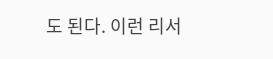도 된다. 이런 리서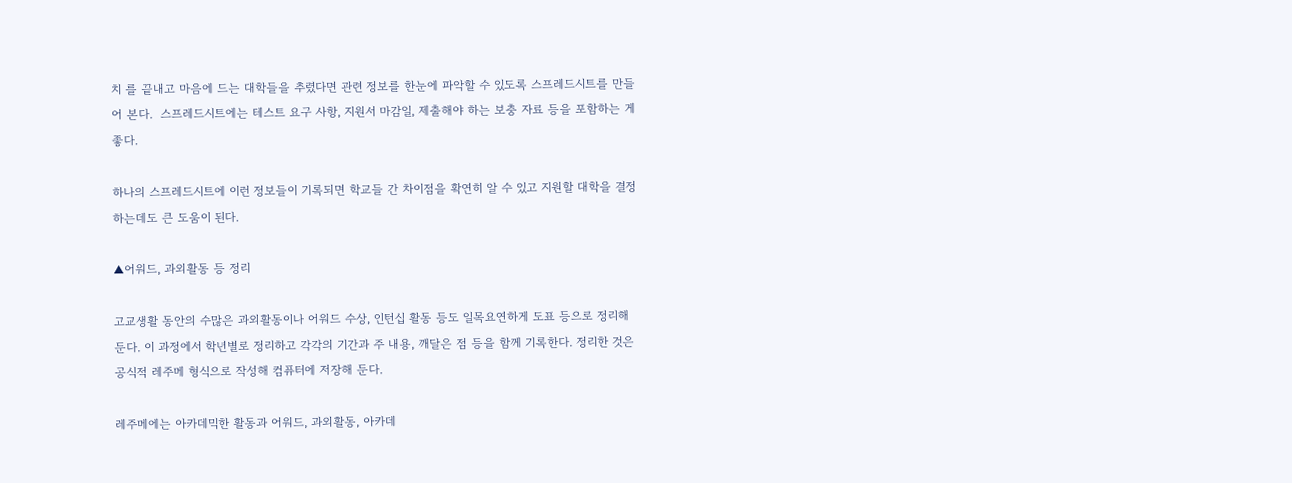치 를 끝내고 마음에 드는 대학들을 추렸다면 관련 정보를 한눈에 파악할 수 있도록 스프레드시트를 만들어 본다.  스프레드시트에는 테스트 요구 사항, 지원서 마감일, 제출해야 하는 보충 자료 등을 포함하는 게 좋다.

하나의 스프레드시트에 이런 정보들이 기록되면 학교들 간 차이점을 확연히 알 수 있고 지원할 대학을 결정하는데도 큰 도움이 된다.

▲어워드, 과외활동 등 정리

고교생활 동안의 수많은 과외활동이나 어워드 수상, 인턴십 활동 등도 일목요연하게 도표 등으로 정리해둔다. 이 과정에서 학년별로 정리하고 각각의 기간과 주 내용, 깨달은 점 등을 함께 기록한다. 정리한 것은 공식적 레주메 형식으로 작성해 컴퓨터에 저장해 둔다.

레주메에는 아카데믹한 활동과 어워드, 과외활동, 아카데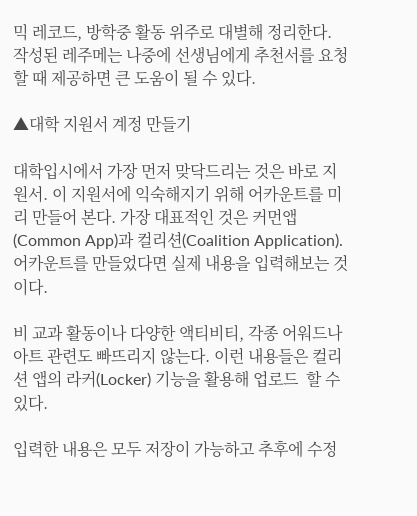믹 레코드, 방학중 활동 위주로 대별해 정리한다. 작성된 레주메는 나중에 선생님에게 추천서를 요청할 때 제공하면 큰 도움이 될 수 있다.

▲대학 지원서 계정 만들기

대학입시에서 가장 먼저 맞닥드리는 것은 바로 지원서. 이 지원서에 익숙해지기 위해 어카운트를 미리 만들어 본다. 가장 대표적인 것은 커먼앱(Common App)과 컬리션(Coalition Application).  어카운트를 만들었다면 실제 내용을 입력해보는 것이다.

비 교과 활동이나 다양한 액티비티, 각종 어워드나 아트 관련도 빠뜨리지 않는다. 이런 내용들은 컬리션 앱의 라커(Locker) 기능을 활용해 업로드  할 수 있다.

입력한 내용은 모두 저장이 가능하고 추후에 수정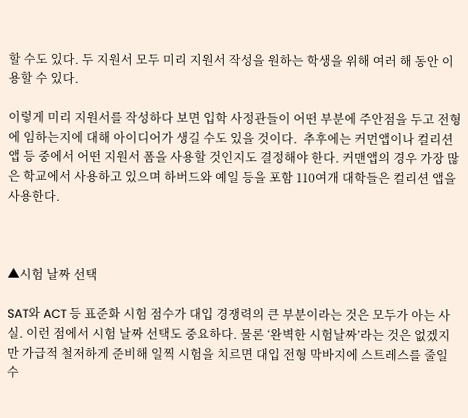할 수도 있다. 두 지원서 모두 미리 지원서 작성을 원하는 학생을 위해 여러 해 동안 이용할 수 있다.

이렇게 미리 지원서를 작성하다 보면 입학 사정관들이 어떤 부분에 주안점을 두고 전형에 임하는지에 대해 아이디어가 생길 수도 있을 것이다.  추후에는 커먼앱이나 컬리션 앱 등 중에서 어떤 지원서 폼을 사용할 것인지도 결정해야 한다. 커맨앱의 경우 가장 많은 학교에서 사용하고 있으며 하버드와 예일 등을 포함 110여개 대학들은 컬리션 앱을 사용한다.



▲시험 날짜 선택

SAT와 ACT 등 표준화 시험 점수가 대입 경쟁력의 큰 부분이라는 것은 모두가 아는 사실. 이런 점에서 시험 날짜 선택도 중요하다. 물론 ‘완벽한 시험날짜’라는 것은 없겠지만 가급적 철저하게 준비해 일찍 시험을 치르면 대입 전형 막바지에 스트레스를 줄일 수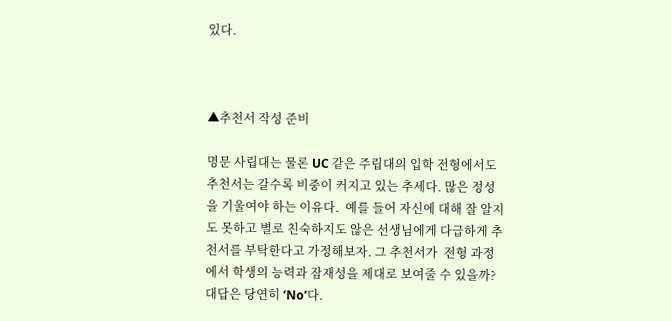있다.



▲추천서 작성 준비

명문 사립대는 물론 UC 같은 주립대의 입학 전형에서도 추천서는 갈수록 비중이 커지고 있는 추세다. 많은 정성을 기울여야 하는 이유다.  예를 들어 자신에 대해 잘 알지도 못하고 별로 친숙하지도 않은 선생님에게 다급하게 추천서를 부탁한다고 가정해보자. 그 추천서가  전형 과정에서 학생의 능력과 잠재성을 제대로 보여줄 수 있을까? 대답은 당연히 ‘No’다.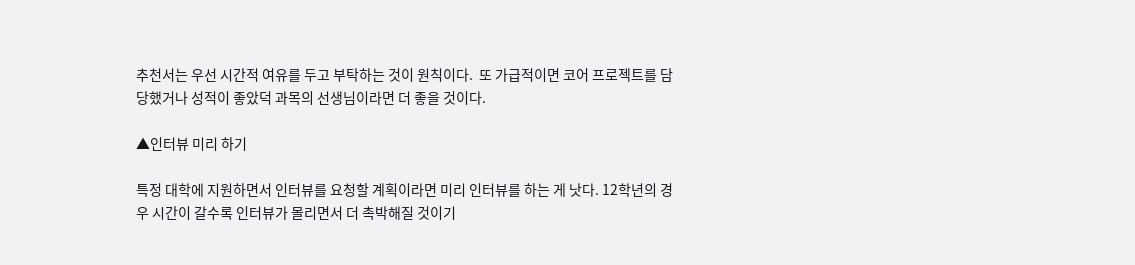추천서는 우선 시간적 여유를 두고 부탁하는 것이 원칙이다.  또 가급적이면 코어 프로젝트를 담당했거나 성적이 좋았덕 과목의 선생님이라면 더 좋을 것이다.

▲인터뷰 미리 하기

특정 대학에 지원하면서 인터뷰를 요청할 계획이라면 미리 인터뷰를 하는 게 낫다. 12학년의 경우 시간이 갈수록 인터뷰가 몰리면서 더 촉박해질 것이기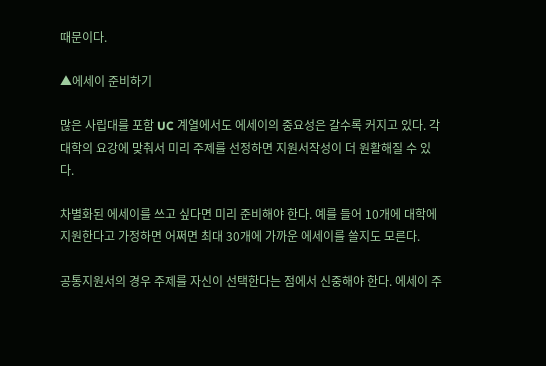때문이다.

▲에세이 준비하기

많은 사립대를 포함 UC 계열에서도 에세이의 중요성은 갈수록 커지고 있다. 각 대학의 요강에 맞춰서 미리 주제를 선정하면 지원서작성이 더 원활해질 수 있다.

차별화된 에세이를 쓰고 싶다면 미리 준비해야 한다. 예를 들어 10개에 대학에 지원한다고 가정하면 어쩌면 최대 30개에 가까운 에세이를 쓸지도 모른다.

공통지원서의 경우 주제를 자신이 선택한다는 점에서 신중해야 한다. 에세이 주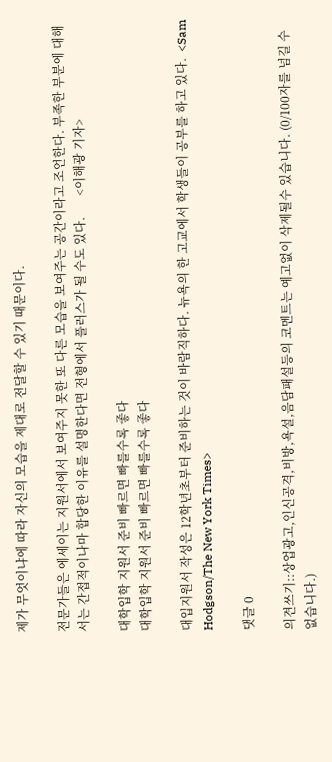제가 무엇이냐에 따라 자신의 모습을 제대로 전달할 수 있기 때문이다.

전문가들은 에세이는 지원서에서 보여주지 못한 또 다른 모습을 보여주는 공간이라고 조언한다. 부족한 부분에 대해서는 간접적이나마 합당한 이유를 설명한다면 전형에서 플러스가 될 수도 있다.       <이해광 기자>

대학입학 지원서 준비 빠르면 빠를수록 좋다
대학입학 지원서 준비 빠르면 빠를수록 좋다

대입지원서 작성은 12학년초부터 준비하는 것이 바람직하다. 뉴욕의 한 고교에서 학생들이 공부를 하고 있다.  <Sam Hodgson/The New York Times>

댓글 0

의견쓰기::상업광고,인신공격,비방,욕설,음담패설등의 코멘트는 예고없이 삭제될수 있습니다. (0/100자를 넘길 수 없습니다.)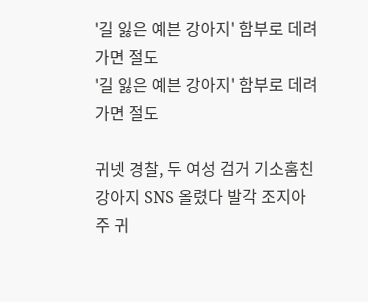'길 잃은 예븐 강아지' 함부로 데려가면 절도
'길 잃은 예븐 강아지' 함부로 데려가면 절도

귀넷 경찰, 두 여성 검거 기소훔친 강아지 SNS 올렸다 발각 조지아주 귀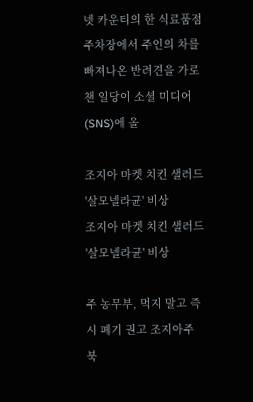넷 카운티의 한 식료품점 주차장에서 주인의 차를 빠져나온 반려견을 가로챈 일당이 소셜 미디어(SNS)에 올

조지아 마켓 치킨 샐러드 '살모넬라균' 비상
조지아 마켓 치킨 샐러드 '살모넬라균' 비상

주 농무부, 먹지 말고 즉시 폐기 권고 조지아주 북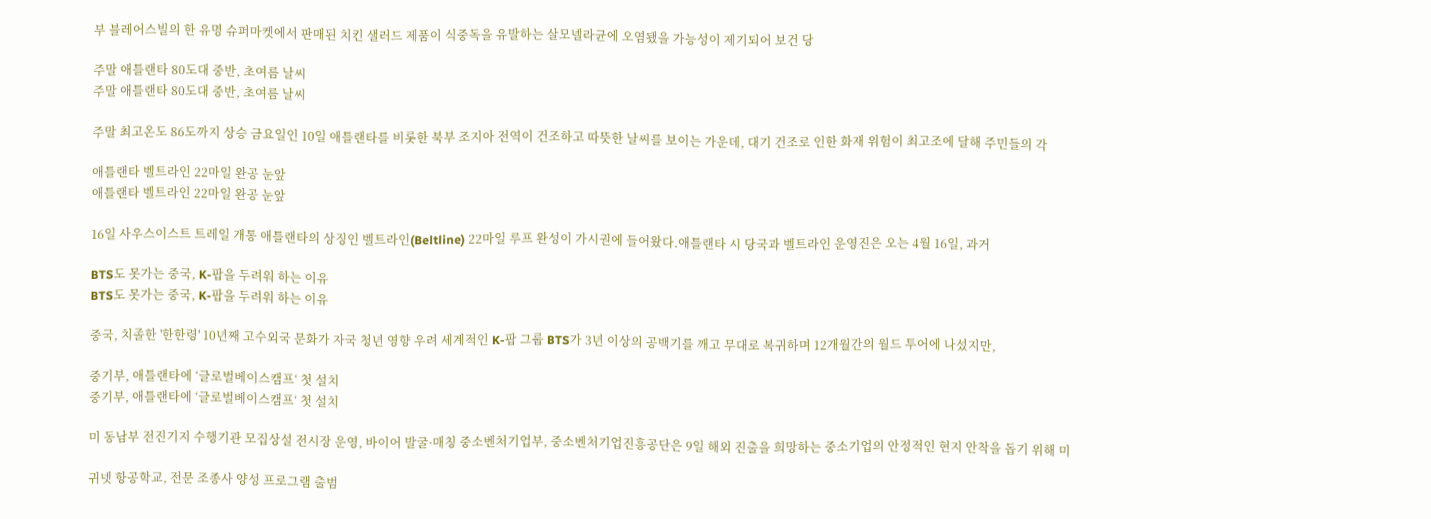부 블레어스빌의 한 유명 슈퍼마켓에서 판매된 치킨 샐러드 제품이 식중독을 유발하는 살모넬라균에 오염됐을 가능성이 제기되어 보건 당

주말 애틀랜타 80도대 중반, 초여름 날씨
주말 애틀랜타 80도대 중반, 초여름 날씨

주말 최고온도 86도까지 상승 금요일인 10일 애틀랜타를 비롯한 북부 조지아 전역이 건조하고 따뜻한 날씨를 보이는 가운데, 대기 건조로 인한 화재 위험이 최고조에 달해 주민들의 각

애틀랜타 벨트라인 22마일 완공 눈앞
애틀랜타 벨트라인 22마일 완공 눈앞

16일 사우스이스트 트레일 개통 애틀랜타의 상징인 벨트라인(Beltline) 22마일 루프 완성이 가시권에 들어왔다.애틀랜타 시 당국과 벨트라인 운영진은 오는 4월 16일, 과거

BTS도 못가는 중국, K-팝을 두려워 하는 이유
BTS도 못가는 중국, K-팝을 두려워 하는 이유

중국, 치졸한 '한한령' 10년째 고수외국 문화가 자국 청년 영향 우려 세계적인 K-팝 그룹 BTS가 3년 이상의 공백기를 깨고 무대로 복귀하며 12개월간의 월드 투어에 나섰지만,

중기부, 애틀랜타에 ‘글로벌베이스캠프‘ 첫 설치
중기부, 애틀랜타에 ‘글로벌베이스캠프‘ 첫 설치

미 동남부 전진기지 수행기관 모집상설 전시장 운영, 바이어 발굴·매칭 중소벤처기업부, 중소벤처기업진흥공단은 9일 해외 진출을 희망하는 중소기업의 안정적인 현지 안착을 돕기 위해 미

귀넷 항공학교, 전문 조종사 양성 프로그램 출범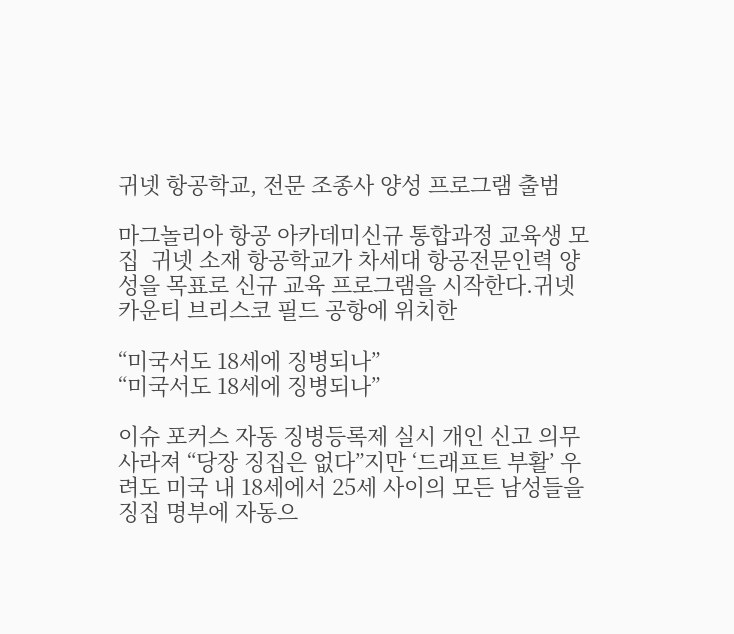귀넷 항공학교, 전문 조종사 양성 프로그램 출범

마그놀리아 항공 아카데미신규 통합과정 교육생 모집  귀넷 소재 항공학교가 차세대 항공전문인력 양성을 목표로 신규 교육 프로그램을 시작한다.귀넷 카운티 브리스코 필드 공항에 위치한

“미국서도 18세에 징병되나”
“미국서도 18세에 징병되나”

이슈 포커스 자동 징병등록제 실시 개인 신고 의무 사라져 “당장 징집은 없다”지만 ‘드래프트 부활’ 우려도 미국 내 18세에서 25세 사이의 모든 남성들을 징집 명부에 자동으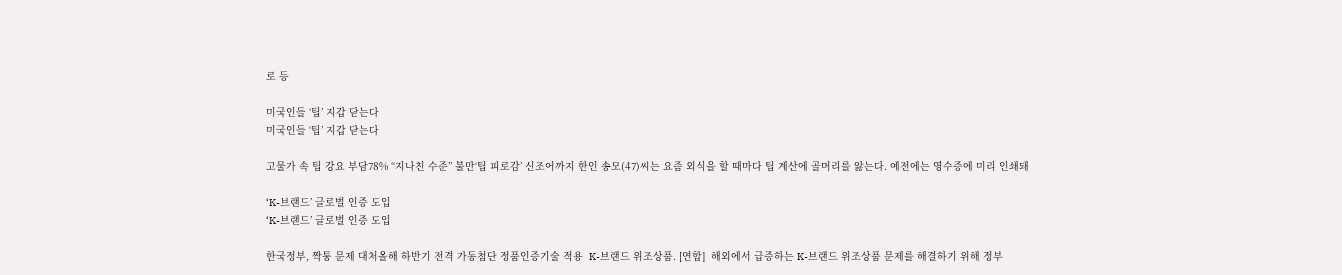로 등

미국인들 ‘팁’ 지갑 닫는다
미국인들 ‘팁’ 지갑 닫는다

고물가 속 팁 강요 부담78% “지나친 수준” 불만‘팁 피로감’ 신조어까지 한인 송모(47)씨는 요즘 외식을 할 때마다 팁 계산에 골머리를 앓는다. 예전에는 영수증에 미리 인쇄돼

‘K-브랜드’ 글로벌 인증 도입
‘K-브랜드’ 글로벌 인증 도입

한국정부, 짝퉁 문제 대처올해 하반기 전격 가동첨단 정품인증기술 적용  K-브랜드 위조상품. [연합]  해외에서 급증하는 K-브랜드 위조상품 문제를 해결하기 위해 정부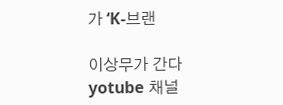가 ‘K-브랜

이상무가 간다 yotube 채널